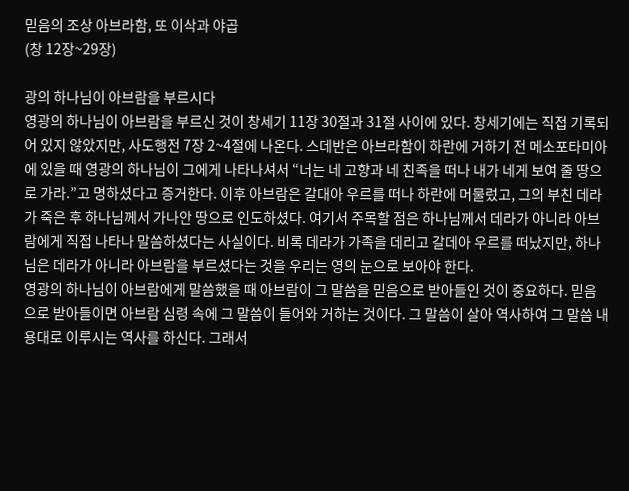믿음의 조상 아브라함, 또 이삭과 야곱
(창 12장~29장)

광의 하나님이 아브람을 부르시다
영광의 하나님이 아브람을 부르신 것이 창세기 11장 30절과 31절 사이에 있다. 창세기에는 직접 기록되어 있지 않았지만, 사도행전 7장 2~4절에 나온다. 스데반은 아브라함이 하란에 거하기 전 메소포타미아에 있을 때 영광의 하나님이 그에게 나타나셔서 “너는 네 고향과 네 친족을 떠나 내가 네게 보여 줄 땅으로 가라.”고 명하셨다고 증거한다. 이후 아브람은 갈대아 우르를 떠나 하란에 머물렀고, 그의 부친 데라가 죽은 후 하나님께서 가나안 땅으로 인도하셨다. 여기서 주목할 점은 하나님께서 데라가 아니라 아브람에게 직접 나타나 말씀하셨다는 사실이다. 비록 데라가 가족을 데리고 갈데아 우르를 떠났지만, 하나님은 데라가 아니라 아브람을 부르셨다는 것을 우리는 영의 눈으로 보아야 한다.
영광의 하나님이 아브람에게 말씀했을 때 아브람이 그 말씀을 믿음으로 받아들인 것이 중요하다. 믿음으로 받아들이면 아브람 심령 속에 그 말씀이 들어와 거하는 것이다. 그 말씀이 살아 역사하여 그 말씀 내용대로 이루시는 역사를 하신다. 그래서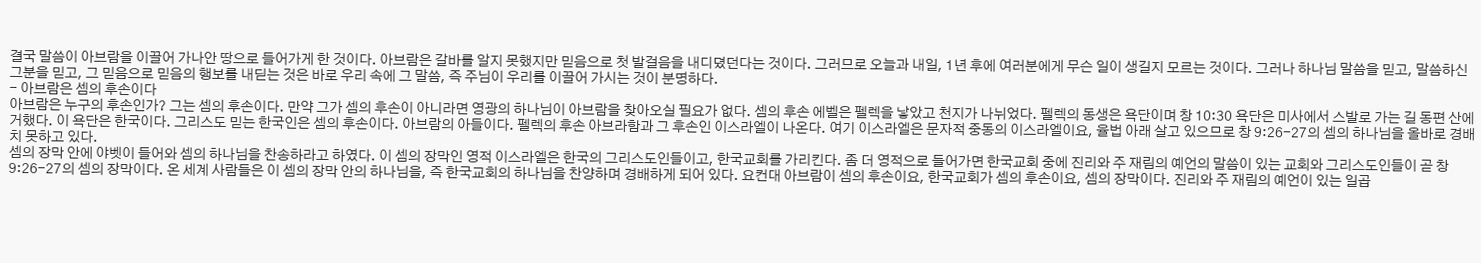결국 말씀이 아브람을 이끌어 가나안 땅으로 들어가게 한 것이다. 아브람은 갈바를 알지 못했지만 믿음으로 첫 발걸음을 내디뎠던다는 것이다. 그러므로 오늘과 내일, 1년 후에 여러분에게 무슨 일이 생길지 모르는 것이다. 그러나 하나님 말씀을 믿고, 말씀하신 그분을 믿고, 그 믿음으로 믿음의 행보를 내딛는 것은 바로 우리 속에 그 말씀, 즉 주님이 우리를 이끌어 가시는 것이 분명하다.
- 아브람은 셈의 후손이다
아브람은 누구의 후손인가? 그는 셈의 후손이다. 만약 그가 셈의 후손이 아니라면 영광의 하나님이 아브람을 찾아오실 필요가 없다. 셈의 후손 에벨은 펠렉을 낳았고 천지가 나뉘었다. 펠렉의 동생은 욕단이며 창 10:30 욕단은 미사에서 스발로 가는 길 동편 산에 거했다. 이 욕단은 한국이다. 그리스도 믿는 한국인은 셈의 후손이다. 아브람의 아들이다. 펠렉의 후손 아브라함과 그 후손인 이스라엘이 나온다. 여기 이스라엘은 문자적 중동의 이스라엘이요, 율법 아래 살고 있으므로 창 9:26-27의 셈의 하나님을 올바로 경배치 못하고 있다.
셈의 장막 안에 야벳이 들어와 셈의 하나님을 찬송하라고 하였다. 이 셈의 장막인 영적 이스라엘은 한국의 그리스도인들이고, 한국교회를 가리킨다. 좀 더 영적으로 들어가면 한국교회 중에 진리와 주 재림의 예언의 말씀이 있는 교회와 그리스도인들이 곧 창 9:26-27의 셈의 장막이다. 온 세계 사람들은 이 셈의 장막 안의 하나님을, 즉 한국교회의 하나님을 찬양하며 경배하게 되어 있다. 요컨대 아브람이 셈의 후손이요, 한국교회가 셈의 후손이요, 셈의 장막이다. 진리와 주 재림의 예언이 있는 일곱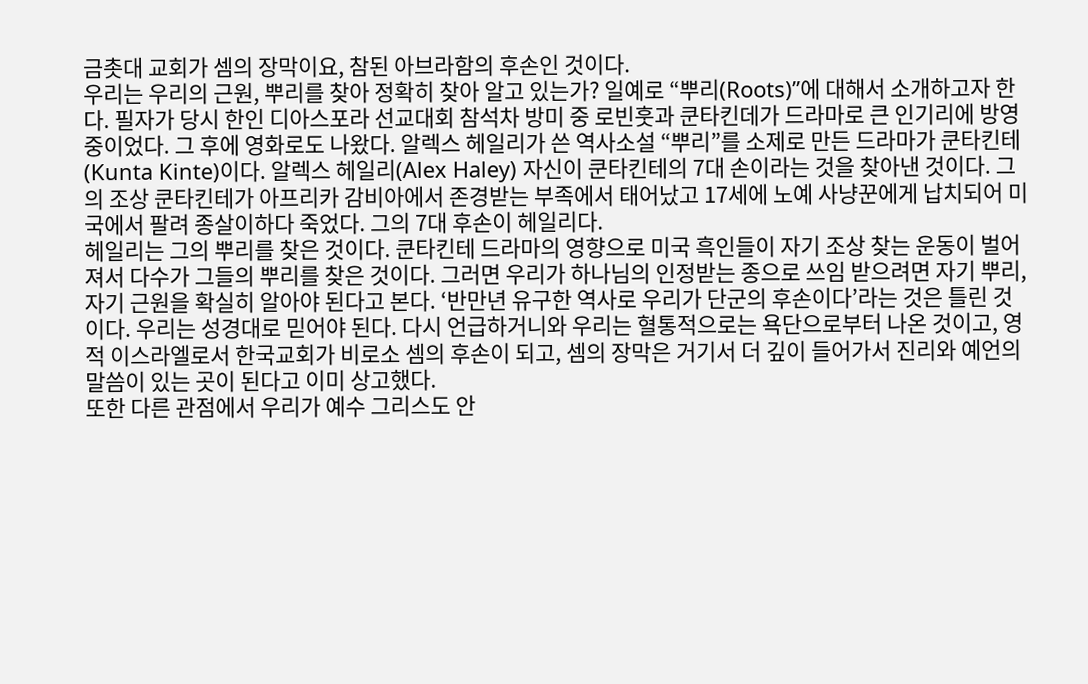금촛대 교회가 셈의 장막이요, 참된 아브라함의 후손인 것이다.
우리는 우리의 근원, 뿌리를 찾아 정확히 찾아 알고 있는가? 일예로 “뿌리(Roots)”에 대해서 소개하고자 한다. 필자가 당시 한인 디아스포라 선교대회 참석차 방미 중 로빈훗과 쿤타킨데가 드라마로 큰 인기리에 방영 중이었다. 그 후에 영화로도 나왔다. 알렉스 헤일리가 쓴 역사소설 “뿌리”를 소제로 만든 드라마가 쿤타킨테(Kunta Kinte)이다. 알렉스 헤일리(Alex Haley) 자신이 쿤타킨테의 7대 손이라는 것을 찾아낸 것이다. 그의 조상 쿤타킨테가 아프리카 감비아에서 존경받는 부족에서 태어났고 17세에 노예 사냥꾼에게 납치되어 미국에서 팔려 종살이하다 죽었다. 그의 7대 후손이 헤일리다.
헤일리는 그의 뿌리를 찾은 것이다. 쿤타킨테 드라마의 영향으로 미국 흑인들이 자기 조상 찾는 운동이 벌어져서 다수가 그들의 뿌리를 찾은 것이다. 그러면 우리가 하나님의 인정받는 종으로 쓰임 받으려면 자기 뿌리, 자기 근원을 확실히 알아야 된다고 본다. ‘반만년 유구한 역사로 우리가 단군의 후손이다’라는 것은 틀린 것이다. 우리는 성경대로 믿어야 된다. 다시 언급하거니와 우리는 혈통적으로는 욕단으로부터 나온 것이고, 영적 이스라엘로서 한국교회가 비로소 셈의 후손이 되고, 셈의 장막은 거기서 더 깊이 들어가서 진리와 예언의 말씀이 있는 곳이 된다고 이미 상고했다.
또한 다른 관점에서 우리가 예수 그리스도 안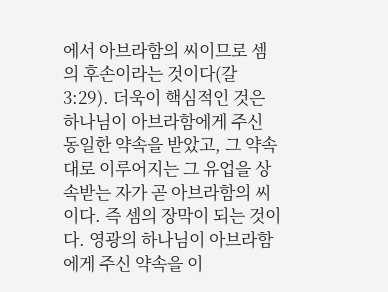에서 아브라함의 씨이므로 셈의 후손이라는 것이다(갈3:29). 더욱이 핵심적인 것은 하나님이 아브라함에게 주신 동일한 약속을 받았고, 그 약속대로 이루어지는 그 유업을 상속받는 자가 곧 아브라함의 씨이다. 즉 셈의 장막이 되는 것이다. 영광의 하나님이 아브라함에게 주신 약속을 이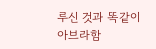루신 것과 똑같이 아브라함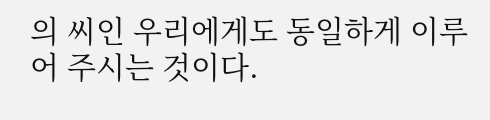의 씨인 우리에게도 동일하게 이루어 주시는 것이다.